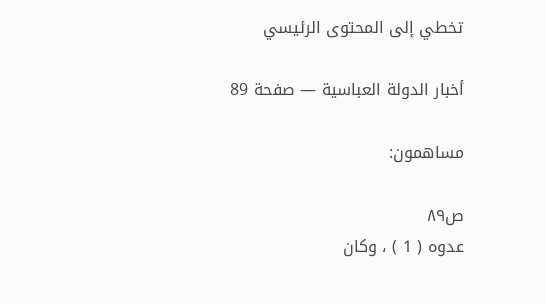تخطي إلى المحتوى الرئيسي

أخبار الدولة العباسية — صفحة 89

مساهمون:

ص٨٩
عدوه ( 1 ) ، وكان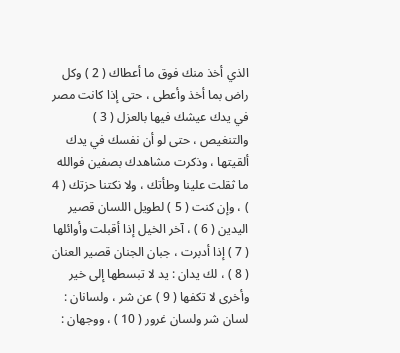الذي أخذ منك فوق ما أعطاك ( 2 ) وكل راض بما أخذ وأعطى ، حتى إذا كانت مصر في يدك عيشك فيها بالعزل ( 3 ) والتنغيص ، حتى لو أن نفسك في يدك ألقيتها ، وذكرت مشاهدك بصفين فوالله ما ثقلت علينا وطأتك ، ولا نكتنا حزتك ( 4 ) ، وإن كنت ( 5 ) لطويل اللسان قصير اليدين ( 6 ) ، آخر الخيل إذا أقبلت وأوائلها ( 7 ) إذا أدبرت ، جبان الجنان قصير العنان ( 8 ) ، لك يدان : يد لا تبسطها إلى خير وأخرى لا تكفها ( 9 ) عن شر ، ولسانان : لسان شر ولسان غرور ( 10 ) ، ووجهان :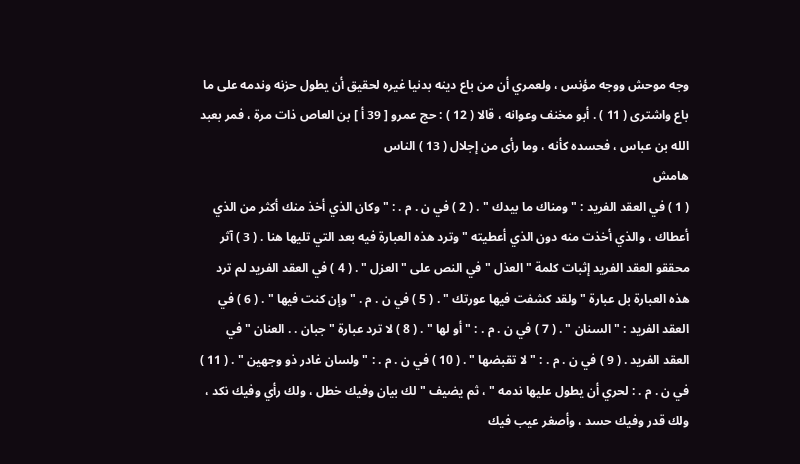وجه موحش ووجه مؤنس ، ولعمري أن من باع دينه بدنيا غيره لحقيق أن يطول حزنه وندمه على ما باع واشترى ( 11 ) . أبو مخنف وعوانه ، قالا ( 12 ) : حج عمرو [ 39 أ ] بن العاص ذات مرة ، فمر بعبد الله بن عباس ، فحسده كأنه ، وما رأى من إجلال ( 13 ) الناس
هامش
( 1 ) في العقد الفريد : " ومناك ما بيدك " . ( 2 ) في ن . م . : " وكان الذي أخذ منك أكثر من الذي أعطاك ، والذي أخذت منه دون الذي أعطيته " وترد هذه العبارة فيه بعد التي تليها هنا . ( 3 ) آثر محققو العقد الفريد إثبات كلمة " العذل " في النص على " العزل " . ( 4 ) في العقد الفريد لم ترد هذه العبارة بل عبارة " ولقد كشفت فيها عورتك " . ( 5 ) في ن . م . " وإن كنت فيها " . ( 6 ) في العقد الفريد : " السنان " . ( 7 ) في ن . م . : " أو لها " . ( 8 ) لا ترد عبارة " جبان . . العنان " في العقد الفريد . ( 9 ) في ن . م . : " لا تقبضها " . ( 10 ) في ن . م . : " ولسان غادر ذو وجهين " . ( 11 ) في ن . م . : لحري أن يطول عليها ندمه " ، ثم يضيف " لك بيان وفيك خطل ، ولك رأي وفيك نكد ، ولك قدر وفيك حسد ، وأصغر عيب فيك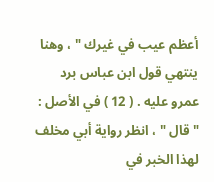أعظم عيب في غيرك " ، وهنا ينتهي قول ابن عباس برد عمرو عليه . ( 12 ) في الأصل : " قال " ، انظر رواية أبي مخلف لهذا الخبر في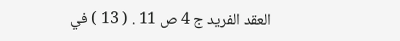العقد الفريد ج 4 ص 11 . ( 13 ) في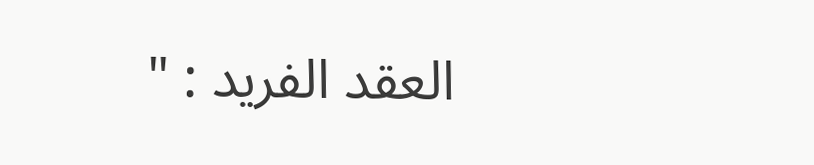العقد الفريد : "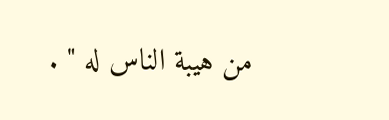من هيبة الناس له " .